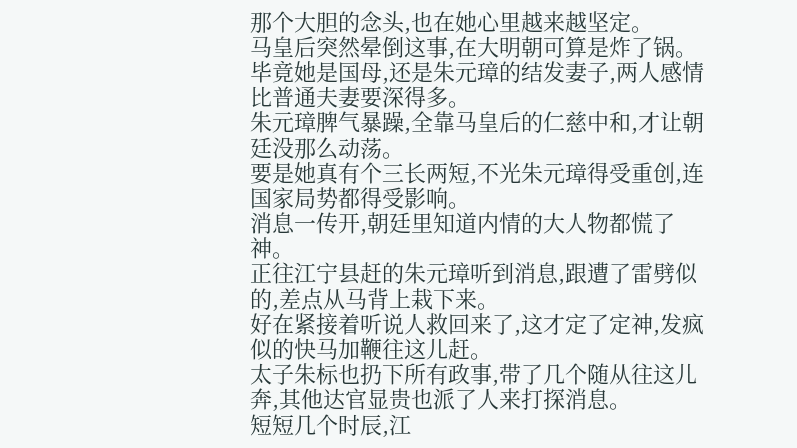那个大胆的念头,也在她心里越来越坚定。
马皇后突然晕倒这事,在大明朝可算是炸了锅。
毕竟她是国母,还是朱元璋的结发妻子,两人感情比普通夫妻要深得多。
朱元璋脾气暴躁,全靠马皇后的仁慈中和,才让朝廷没那么动荡。
要是她真有个三长两短,不光朱元璋得受重创,连国家局势都得受影响。
消息一传开,朝廷里知道内情的大人物都慌了神。
正往江宁县赶的朱元璋听到消息,跟遭了雷劈似的,差点从马背上栽下来。
好在紧接着听说人救回来了,这才定了定神,发疯似的快马加鞭往这儿赶。
太子朱标也扔下所有政事,带了几个随从往这儿奔,其他达官显贵也派了人来打探消息。
短短几个时辰,江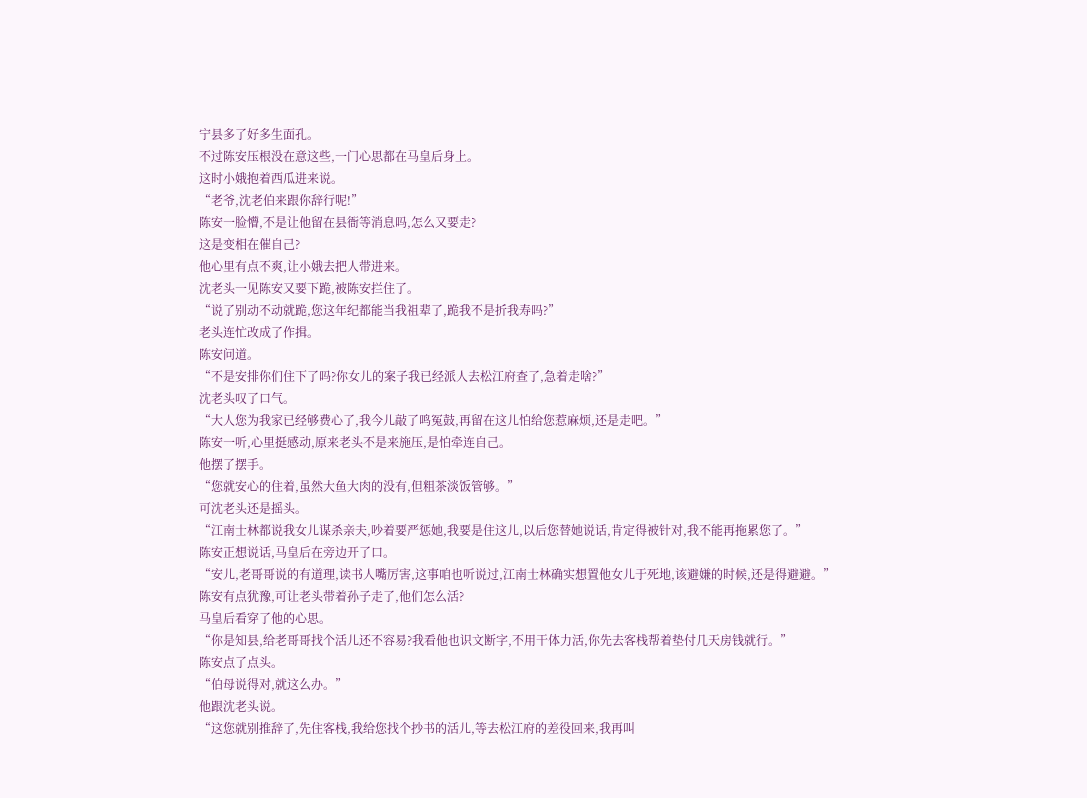宁县多了好多生面孔。
不过陈安压根没在意这些,一门心思都在马皇后身上。
这时小娥抱着西瓜进来说。
“老爷,沈老伯来跟你辞行呢!”
陈安一脸懵,不是让他留在县衙等消息吗,怎么又要走?
这是变相在催自己?
他心里有点不爽,让小娥去把人带进来。
沈老头一见陈安又要下跪,被陈安拦住了。
“说了别动不动就跪,您这年纪都能当我祖辈了,跪我不是折我寿吗?”
老头连忙改成了作揖。
陈安问道。
“不是安排你们住下了吗?你女儿的案子我已经派人去松江府查了,急着走啥?”
沈老头叹了口气。
“大人您为我家已经够费心了,我今儿敲了鸣冤鼓,再留在这儿怕给您惹麻烦,还是走吧。”
陈安一听,心里挺感动,原来老头不是来施压,是怕牵连自己。
他摆了摆手。
“您就安心的住着,虽然大鱼大肉的没有,但粗茶淡饭管够。”
可沈老头还是摇头。
“江南士林都说我女儿谋杀亲夫,吵着要严惩她,我要是住这儿,以后您替她说话,肯定得被针对,我不能再拖累您了。”
陈安正想说话,马皇后在旁边开了口。
“安儿,老哥哥说的有道理,读书人嘴厉害,这事咱也听说过,江南士林确实想置他女儿于死地,该避嫌的时候,还是得避避。”
陈安有点犹豫,可让老头带着孙子走了,他们怎么活?
马皇后看穿了他的心思。
“你是知县,给老哥哥找个活儿还不容易?我看他也识文断字,不用干体力活,你先去客栈帮着垫付几天房钱就行。”
陈安点了点头。
“伯母说得对,就这么办。”
他跟沈老头说。
“这您就别推辞了,先住客栈,我给您找个抄书的活儿,等去松江府的差役回来,我再叫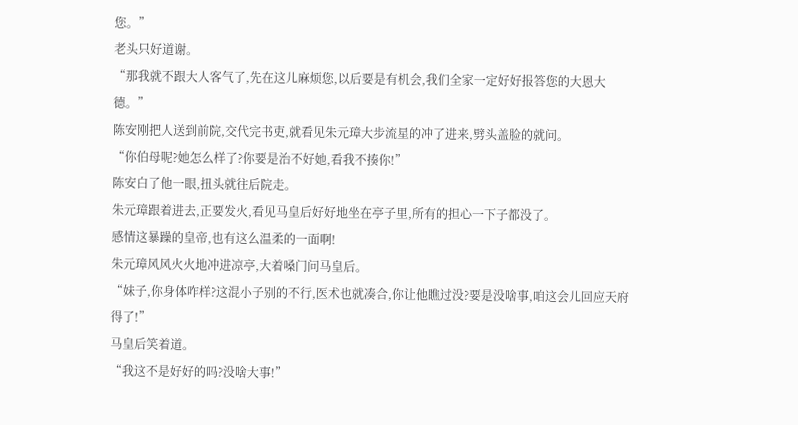您。”
老头只好道谢。
“那我就不跟大人客气了,先在这儿麻烦您,以后要是有机会,我们全家一定好好报答您的大恩大德。”
陈安刚把人送到前院,交代完书吏,就看见朱元璋大步流星的冲了进来,劈头盖脸的就问。
“你伯母呢?她怎么样了?你要是治不好她,看我不揍你!”
陈安白了他一眼,扭头就往后院走。
朱元璋跟着进去,正要发火,看见马皇后好好地坐在亭子里,所有的担心一下子都没了。
感情这暴躁的皇帝,也有这么温柔的一面啊!
朱元璋风风火火地冲进凉亭,大着嗓门问马皇后。
“妹子,你身体咋样?这混小子别的不行,医术也就凑合,你让他瞧过没?要是没啥事,咱这会儿回应天府得了!”
马皇后笑着道。
“我这不是好好的吗?没啥大事!”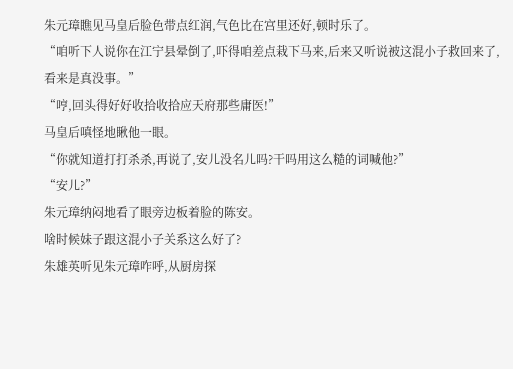朱元璋瞧见马皇后脸色带点红润,气色比在宫里还好,顿时乐了。
“咱听下人说你在江宁县晕倒了,吓得咱差点栽下马来,后来又听说被这混小子救回来了,看来是真没事。”
“哼,回头得好好收拾收拾应天府那些庸医!”
马皇后嗔怪地瞅他一眼。
“你就知道打打杀杀,再说了,安儿没名儿吗?干吗用这么糙的词喊他?”
“安儿?”
朱元璋纳闷地看了眼旁边板着脸的陈安。
啥时候妹子跟这混小子关系这么好了?
朱雄英听见朱元璋咋呼,从厨房探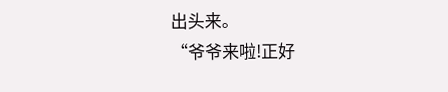出头来。
“爷爷来啦!正好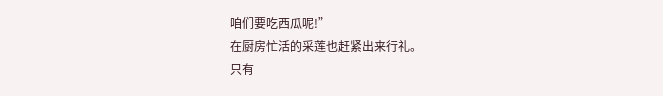咱们要吃西瓜呢!”
在厨房忙活的采莲也赶紧出来行礼。
只有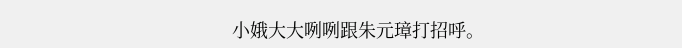小娥大大咧咧跟朱元璋打招呼。